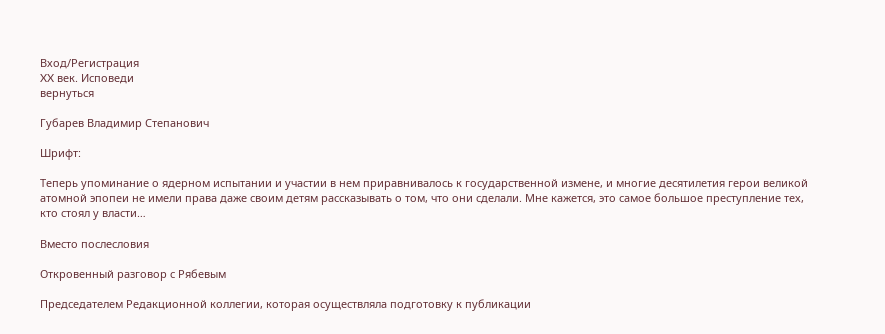Вход/Регистрация
XX век. Исповеди
вернуться

Губарев Владимир Степанович

Шрифт:

Теперь упоминание о ядерном испытании и участии в нем приравнивалось к государственной измене, и многие десятилетия герои великой атомной эпопеи не имели права даже своим детям рассказывать о том, что они сделали. Мне кажется, это самое большое преступление тех, кто стоял у власти…

Вместо послесловия

Откровенный разговор с Рябевым

Председателем Редакционной коллегии, которая осуществляла подготовку к публикации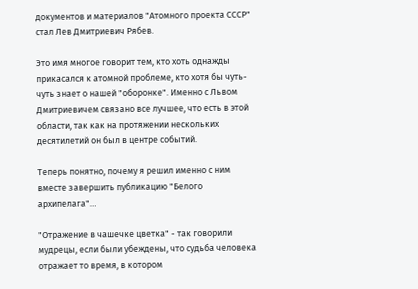документов и материалов "Атомного проекта СССР" стал Лев Дмитриевич Рябев.

Это имя многое говорит тем, кто хоть однажды прикасался к атомной проблеме, кто хотя бы чуть-чуть знает о нашей "оборонке". Именно с Львом Дмитриевичем связано все лучшее, что есть в этой области, так как на протяжении нескольких десятилетий он был в центре событий.

Теперь понятно, почему я решил именно с ним вместе завершить публикацию "Белого архипелага"…

"Отражение в чашечке цветка" - так говорили мудрецы, если были убеждены, что судьба человека отражает то время, в котором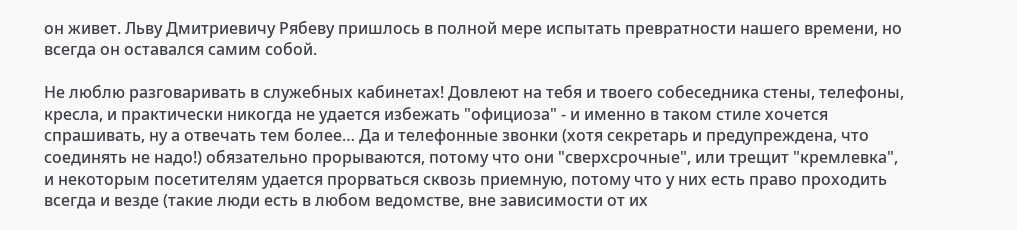он живет. Льву Дмитриевичу Рябеву пришлось в полной мере испытать превратности нашего времени, но всегда он оставался самим собой.

Не люблю разговаривать в служебных кабинетах! Довлеют на тебя и твоего собеседника стены, телефоны, кресла, и практически никогда не удается избежать "официоза" - и именно в таком стиле хочется спрашивать, ну а отвечать тем более… Да и телефонные звонки (хотя секретарь и предупреждена, что соединять не надо!) обязательно прорываются, потому что они "сверхсрочные", или трещит "кремлевка", и некоторым посетителям удается прорваться сквозь приемную, потому что у них есть право проходить всегда и везде (такие люди есть в любом ведомстве, вне зависимости от их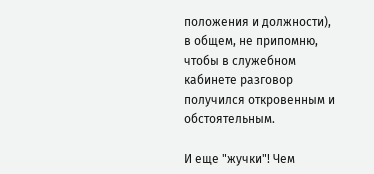положения и должности), в общем, не припомню, чтобы в служебном кабинете разговор получился откровенным и обстоятельным.

И еще "жучки"! Чем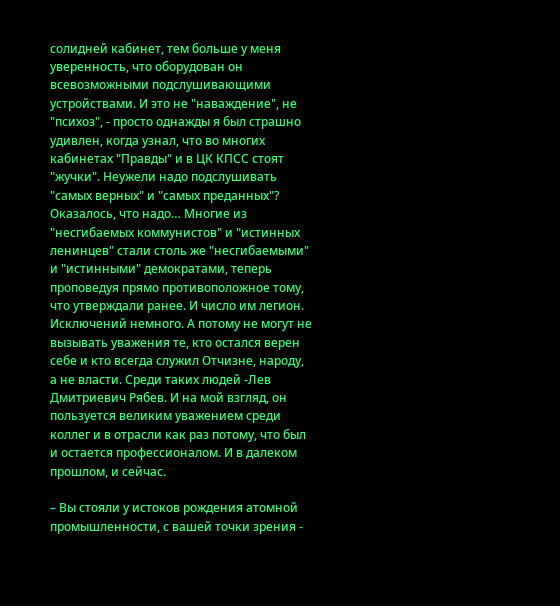солидней кабинет, тем больше у меня уверенность, что оборудован он всевозможными подслушивающими устройствами. И это не "наваждение", не "психоз", - просто однажды я был страшно удивлен, когда узнал, что во многих кабинетах "Правды" и в ЦК КПСС стоят "жучки". Неужели надо подслушивать "самых верных" и "самых преданных"? Оказалось, что надо… Многие из "несгибаемых коммунистов" и "истинных ленинцев" стали столь же "несгибаемыми" и "истинными" демократами, теперь проповедуя прямо противоположное тому, что утверждали ранее. И число им легион. Исключений немного. А потому не могут не вызывать уважения те, кто остался верен себе и кто всегда служил Отчизне, народу, а не власти. Среди таких людей -Лев Дмитриевич Рябев. И на мой взгляд, он пользуется великим уважением среди коллег и в отрасли как раз потому, что был и остается профессионалом. И в далеком прошлом, и сейчас.

– Вы стояли у истоков рождения атомной промышленности, с вашей точки зрения -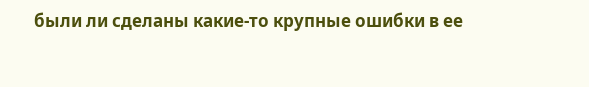были ли сделаны какие-то крупные ошибки в ее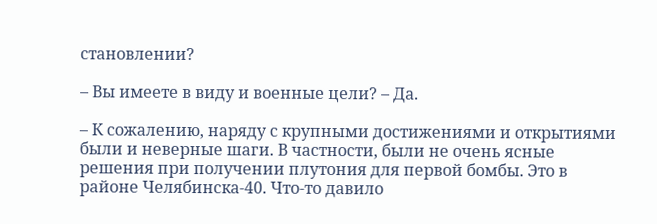становлении?

– Вы имеете в виду и военные цели? – Да.

– К сожалению, наряду с крупными достижениями и открытиями были и неверные шаги. В частности, были не очень ясные решения при получении плутония для первой бомбы. Это в районе Челябинска-40. Что-то давило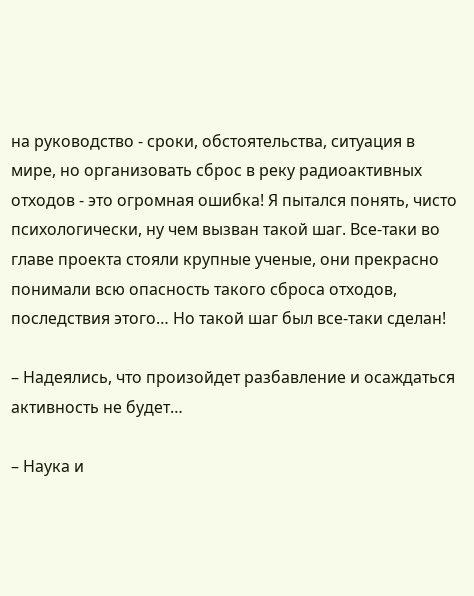на руководство - сроки, обстоятельства, ситуация в мире, но организовать сброс в реку радиоактивных отходов - это огромная ошибка! Я пытался понять, чисто психологически, ну чем вызван такой шаг. Все-таки во главе проекта стояли крупные ученые, они прекрасно понимали всю опасность такого сброса отходов, последствия этого… Но такой шаг был все-таки сделан!

– Надеялись, что произойдет разбавление и осаждаться активность не будет…

– Наука и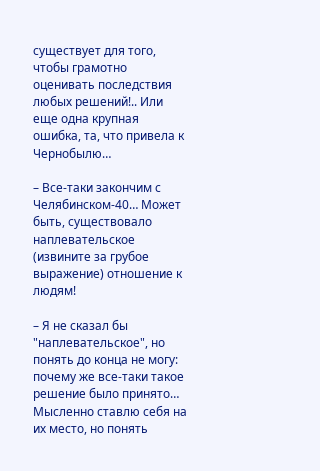существует для того, чтобы грамотно оценивать последствия любых решений!.. Или еще одна крупная ошибка, та, что привела к Чернобылю…

– Все-таки закончим с Челябинском-40… Может быть, существовало наплевательское (извините за грубое выражение) отношение к людям!

– Я не сказал бы "наплевательское", но понять до конца не могу: почему же все-таки такое решение было принято… Мысленно ставлю себя на их место, но понять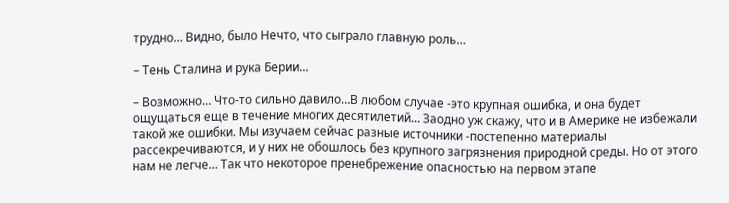трудно… Видно, было Нечто, что сыграло главную роль…

– Тень Сталина и рука Берии…

– Возможно… Что-то сильно давило…В любом случае -это крупная ошибка, и она будет ощущаться еще в течение многих десятилетий… Заодно уж скажу, что и в Америке не избежали такой же ошибки. Мы изучаем сейчас разные источники -постепенно материалы рассекречиваются, и у них не обошлось без крупного загрязнения природной среды. Но от этого нам не легче… Так что некоторое пренебрежение опасностью на первом этапе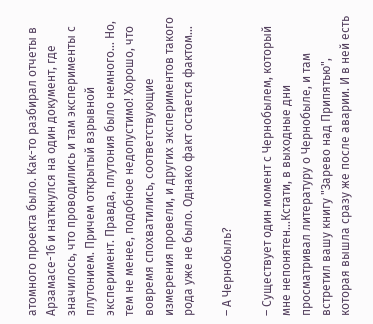атомного проекта было. Как-то разбирал отчеты в Арзамасе-16 и наткнулся на один документ, где значилось, что проводились и там эксперименты с плутонием. Причем открытый взрывной эксперимент. Правда, плутония было немного… Но, тем не менее, подобное недопустимо! Хорошо, что вовремя спохватились, соответствующие измерения провели, и других экспериментов такого рода уже не было. Однако факт остается фактом…

– А Чернобыль?

– Существует один момент с Чернобылем, который мне непонятен…Кстати, в выходные дни просматривал литературу о Чернобыле, и там встретил вашу книгу "Зарево над Припятью", которая вышла сразу же после аварии. И в ней есть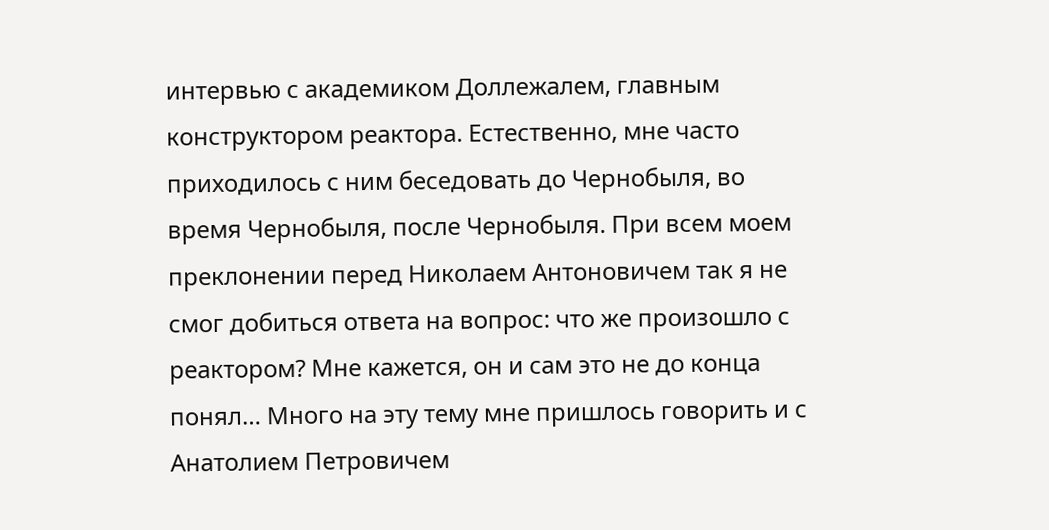интервью с академиком Доллежалем, главным конструктором реактора. Естественно, мне часто приходилось с ним беседовать до Чернобыля, во время Чернобыля, после Чернобыля. При всем моем преклонении перед Николаем Антоновичем так я не смог добиться ответа на вопрос: что же произошло с реактором? Мне кажется, он и сам это не до конца понял… Много на эту тему мне пришлось говорить и с Анатолием Петровичем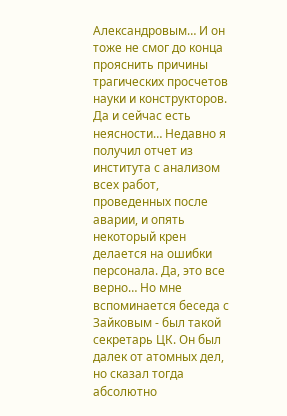Александровым… И он тоже не смог до конца прояснить причины трагических просчетов науки и конструкторов. Да и сейчас есть неясности… Недавно я получил отчет из института с анализом всех работ, проведенных после аварии, и опять некоторый крен делается на ошибки персонала. Да, это все верно… Но мне вспоминается беседа с Зайковым - был такой секретарь ЦК. Он был далек от атомных дел, но сказал тогда абсолютно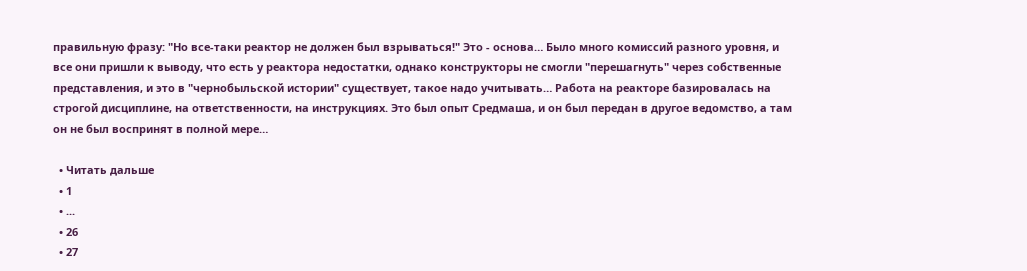правильную фразу: "Но все-таки реактор не должен был взрываться!" Это - основа… Было много комиссий разного уровня, и все они пришли к выводу, что есть у реактора недостатки, однако конструкторы не смогли "перешагнуть" через собственные представления, и это в "чернобыльской истории" существует, такое надо учитывать… Работа на реакторе базировалась на строгой дисциплине, на ответственности, на инструкциях. Это был опыт Средмаша, и он был передан в другое ведомство, а там он не был воспринят в полной мере…

  • Читать дальше
  • 1
  • ...
  • 26
  • 27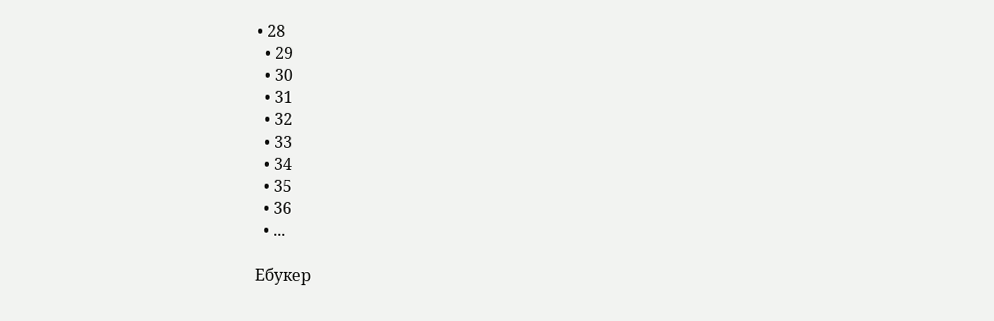• 28
  • 29
  • 30
  • 31
  • 32
  • 33
  • 34
  • 35
  • 36
  • ...

Ебукер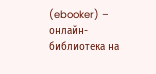(ebooker) – онлайн-библиотека на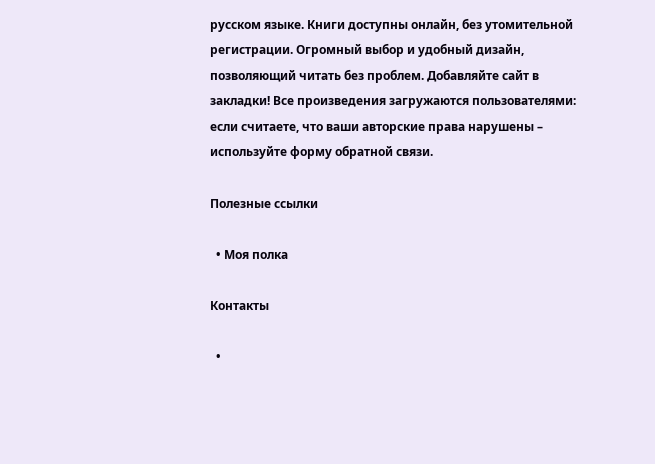русском языке. Книги доступны онлайн, без утомительной регистрации. Огромный выбор и удобный дизайн, позволяющий читать без проблем. Добавляйте сайт в закладки! Все произведения загружаются пользователями: если считаете, что ваши авторские права нарушены – используйте форму обратной связи.

Полезные ссылки

  • Моя полка

Контакты

  •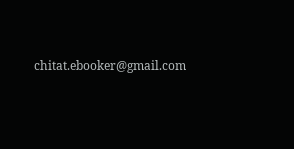chitat.ebooker@gmail.com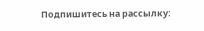Подпишитесь на рассылку: